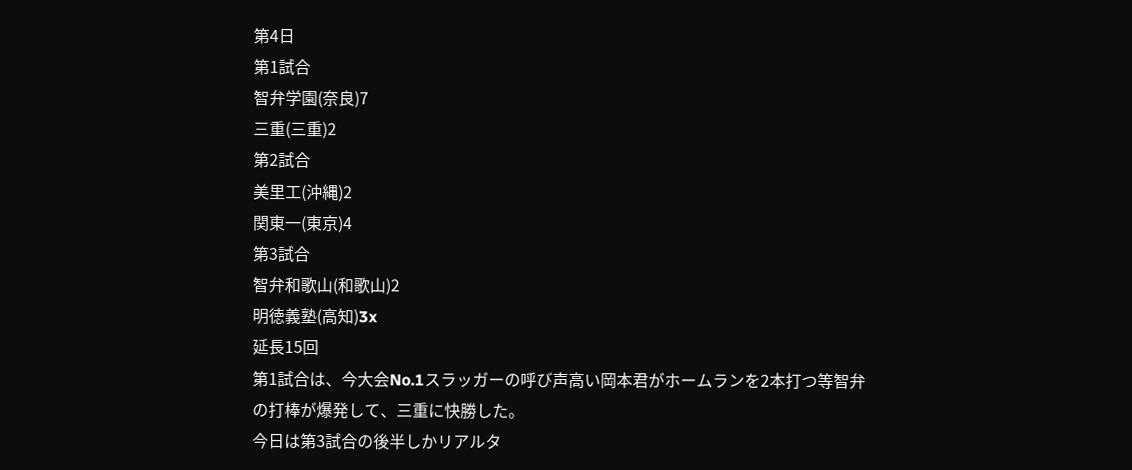第4日
第1試合
智弁学園(奈良)7
三重(三重)2
第2試合
美里工(沖縄)2
関東一(東京)4
第3試合
智弁和歌山(和歌山)2
明徳義塾(高知)3x
延長15回
第1試合は、今大会No.1スラッガーの呼び声高い岡本君がホームランを2本打つ等智弁の打棒が爆発して、三重に快勝した。
今日は第3試合の後半しかリアルタ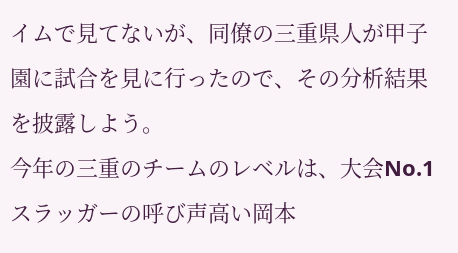イムで見てないが、同僚の三重県人が甲子園に試合を見に行ったので、その分析結果を披露しよう。
今年の三重のチームのレベルは、大会No.1スラッガーの呼び声高い岡本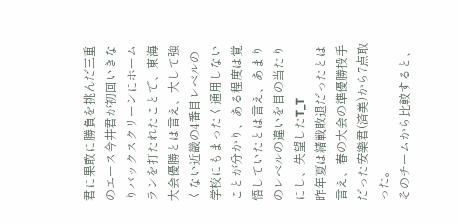君に果敢に勝負を挑んだ三重のエース今井君が初回いきなりバックスクリーンにホームランを打たれたことで、東海大会優勝とは言え、大して強くない近畿の4番目レベルの学校にもまったく通用しないことが分かり、ある程度は覚悟していたとは言え、あまりのレベルの違いを目の当たりにし、失望したT_T
昨年夏は緒戦敗退だったとは言え、春の大会の準優勝投手だった安樂君(済美)から7点取った。
そのチームから比較すると、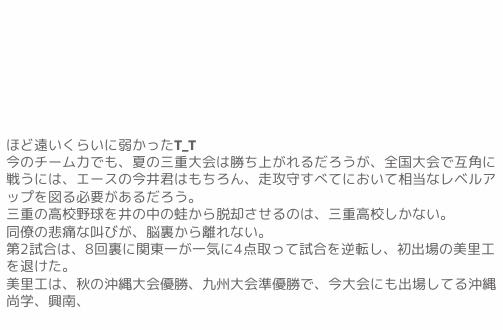ほど遠いくらいに弱かったT_T
今のチーム力でも、夏の三重大会は勝ち上がれるだろうが、全国大会で互角に戦うには、エースの今井君はもちろん、走攻守すべてにおいて相当なレベルアップを図る必要があるだろう。
三重の高校野球を井の中の蛙から脱却させるのは、三重高校しかない。
同僚の悲痛な叫びが、脳裏から離れない。
第2試合は、8回裏に関東一が一気に4点取って試合を逆転し、初出場の美里工を退けた。
美里工は、秋の沖縄大会優勝、九州大会準優勝で、今大会にも出場してる沖縄尚学、興南、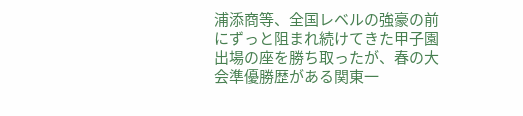浦添商等、全国レベルの強豪の前にずっと阻まれ続けてきた甲子園出場の座を勝ち取ったが、春の大会準優勝歴がある関東一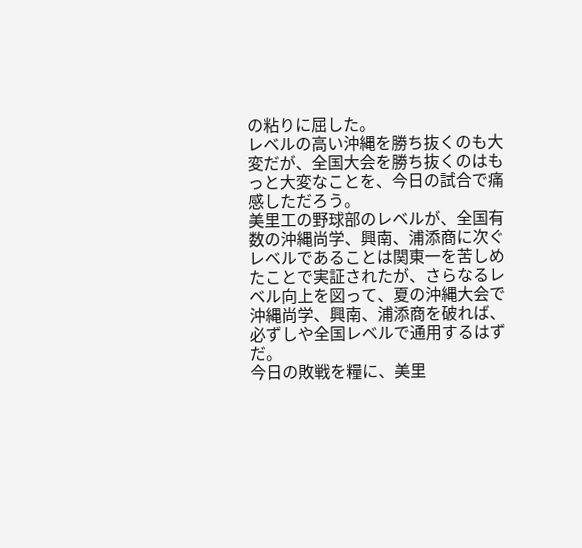の粘りに屈した。
レベルの高い沖縄を勝ち抜くのも大変だが、全国大会を勝ち抜くのはもっと大変なことを、今日の試合で痛感しただろう。
美里工の野球部のレベルが、全国有数の沖縄尚学、興南、浦添商に次ぐレベルであることは関東一を苦しめたことで実証されたが、さらなるレベル向上を図って、夏の沖縄大会で沖縄尚学、興南、浦添商を破れば、必ずしや全国レベルで通用するはずだ。
今日の敗戦を糧に、美里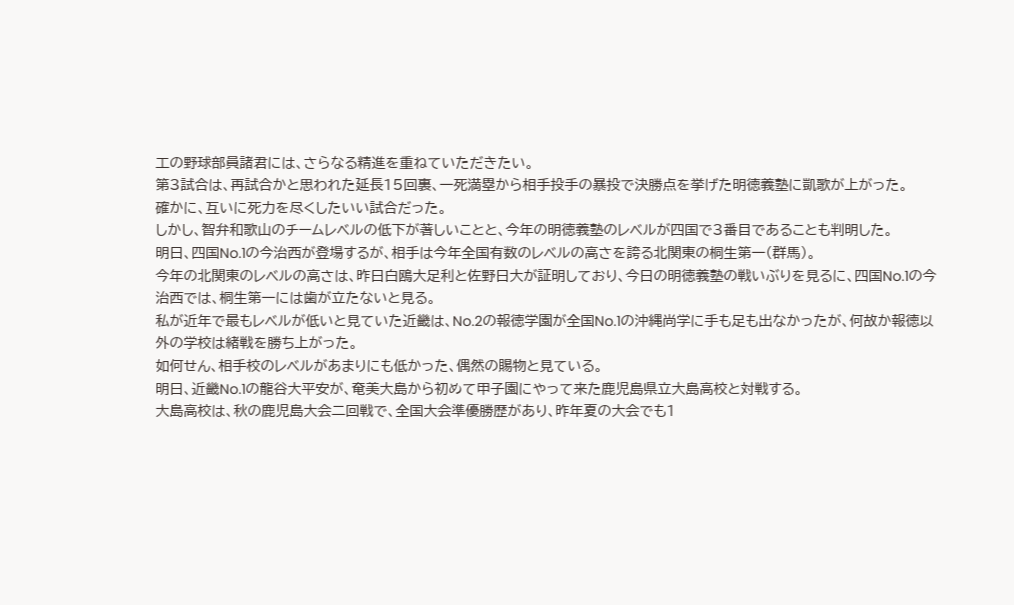工の野球部員諸君には、さらなる精進を重ねていただきたい。
第3試合は、再試合かと思われた延長15回裏、一死満塁から相手投手の暴投で決勝点を挙げた明徳義塾に凱歌が上がった。
確かに、互いに死力を尽くしたいい試合だった。
しかし、智弁和歌山のチームレベルの低下が著しいことと、今年の明徳義塾のレベルが四国で3番目であることも判明した。
明日、四国No.1の今治西が登場するが、相手は今年全国有数のレベルの高さを誇る北関東の桐生第一(群馬)。
今年の北関東のレベルの高さは、昨日白鴎大足利と佐野日大が証明しており、今日の明徳義塾の戦いぶりを見るに、四国No.1の今治西では、桐生第一には歯が立たないと見る。
私が近年で最もレベルが低いと見ていた近畿は、No.2の報徳学園が全国No.1の沖縄尚学に手も足も出なかったが、何故か報徳以外の学校は緒戦を勝ち上がった。
如何せん、相手校のレベルがあまりにも低かった、偶然の賜物と見ている。
明日、近畿No.1の龍谷大平安が、奄美大島から初めて甲子園にやって来た鹿児島県立大島高校と対戦する。
大島高校は、秋の鹿児島大会二回戦で、全国大会準優勝歴があり、昨年夏の大会でも1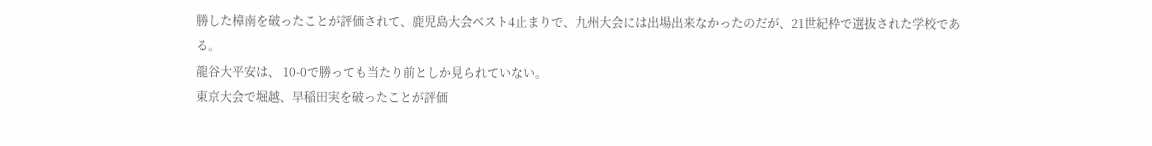勝した樟南を破ったことが評価されて、鹿児島大会ベスト4止まりで、九州大会には出場出来なかったのだが、21世紀枠で選抜された学校である。
龍谷大平安は、 10-0で勝っても当たり前としか見られていない。
東京大会で堀越、早稲田実を破ったことが評価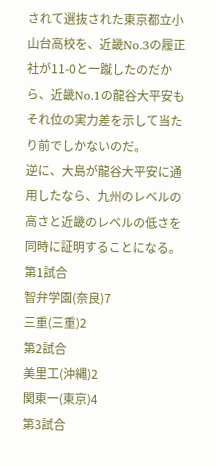されて選抜された東京都立小山台高校を、近畿No.3の履正社が11-0と一蹴したのだから、近畿No.1の龍谷大平安もそれ位の実力差を示して当たり前でしかないのだ。
逆に、大島が龍谷大平安に通用したなら、九州のレベルの高さと近畿のレベルの低さを同時に証明することになる。
第1試合
智弁学園(奈良)7
三重(三重)2
第2試合
美里工(沖縄)2
関東一(東京)4
第3試合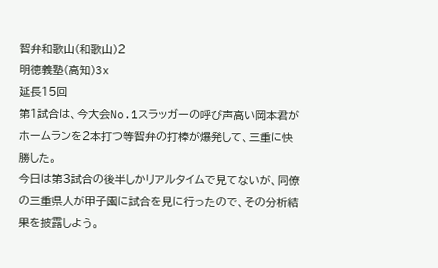智弁和歌山(和歌山)2
明徳義塾(高知)3x
延長15回
第1試合は、今大会No.1スラッガーの呼び声高い岡本君がホームランを2本打つ等智弁の打棒が爆発して、三重に快勝した。
今日は第3試合の後半しかリアルタイムで見てないが、同僚の三重県人が甲子園に試合を見に行ったので、その分析結果を披露しよう。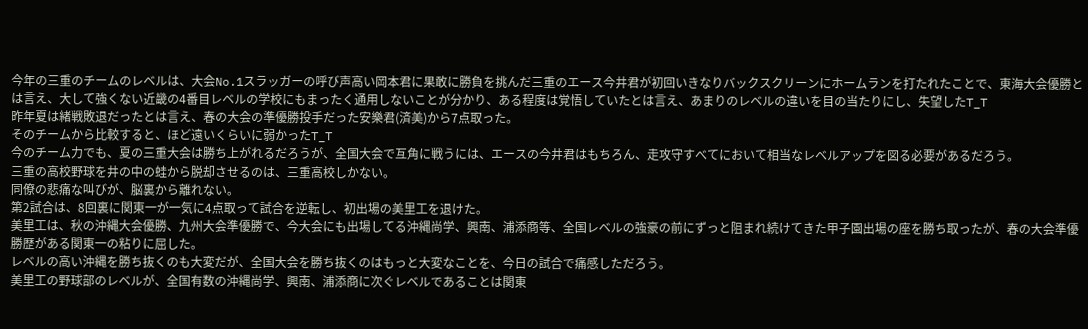今年の三重のチームのレベルは、大会No.1スラッガーの呼び声高い岡本君に果敢に勝負を挑んだ三重のエース今井君が初回いきなりバックスクリーンにホームランを打たれたことで、東海大会優勝とは言え、大して強くない近畿の4番目レベルの学校にもまったく通用しないことが分かり、ある程度は覚悟していたとは言え、あまりのレベルの違いを目の当たりにし、失望したT_T
昨年夏は緒戦敗退だったとは言え、春の大会の準優勝投手だった安樂君(済美)から7点取った。
そのチームから比較すると、ほど遠いくらいに弱かったT_T
今のチーム力でも、夏の三重大会は勝ち上がれるだろうが、全国大会で互角に戦うには、エースの今井君はもちろん、走攻守すべてにおいて相当なレベルアップを図る必要があるだろう。
三重の高校野球を井の中の蛙から脱却させるのは、三重高校しかない。
同僚の悲痛な叫びが、脳裏から離れない。
第2試合は、8回裏に関東一が一気に4点取って試合を逆転し、初出場の美里工を退けた。
美里工は、秋の沖縄大会優勝、九州大会準優勝で、今大会にも出場してる沖縄尚学、興南、浦添商等、全国レベルの強豪の前にずっと阻まれ続けてきた甲子園出場の座を勝ち取ったが、春の大会準優勝歴がある関東一の粘りに屈した。
レベルの高い沖縄を勝ち抜くのも大変だが、全国大会を勝ち抜くのはもっと大変なことを、今日の試合で痛感しただろう。
美里工の野球部のレベルが、全国有数の沖縄尚学、興南、浦添商に次ぐレベルであることは関東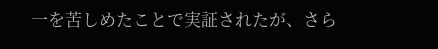一を苦しめたことで実証されたが、さら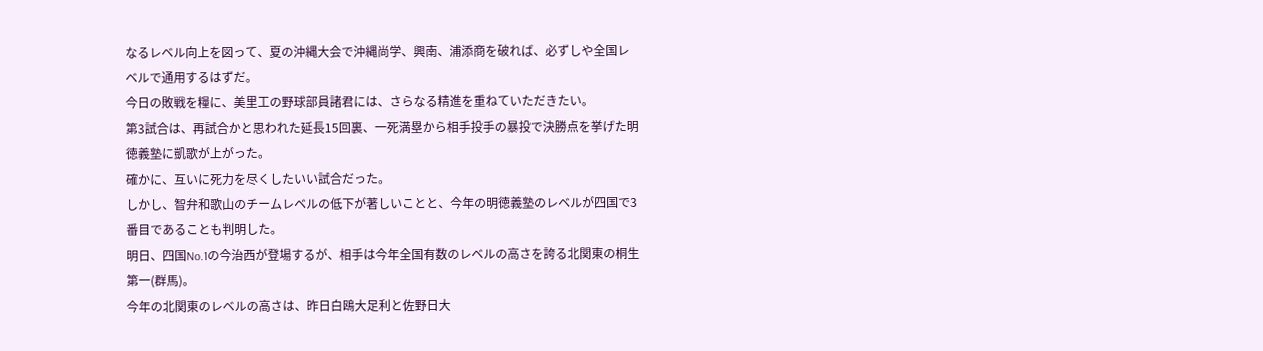なるレベル向上を図って、夏の沖縄大会で沖縄尚学、興南、浦添商を破れば、必ずしや全国レベルで通用するはずだ。
今日の敗戦を糧に、美里工の野球部員諸君には、さらなる精進を重ねていただきたい。
第3試合は、再試合かと思われた延長15回裏、一死満塁から相手投手の暴投で決勝点を挙げた明徳義塾に凱歌が上がった。
確かに、互いに死力を尽くしたいい試合だった。
しかし、智弁和歌山のチームレベルの低下が著しいことと、今年の明徳義塾のレベルが四国で3番目であることも判明した。
明日、四国No.1の今治西が登場するが、相手は今年全国有数のレベルの高さを誇る北関東の桐生第一(群馬)。
今年の北関東のレベルの高さは、昨日白鴎大足利と佐野日大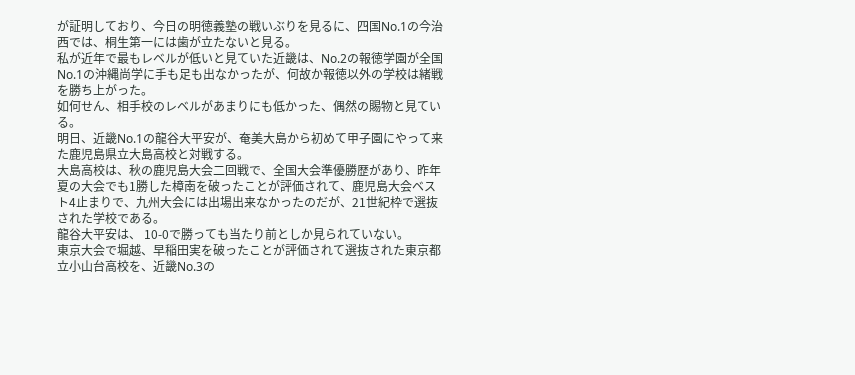が証明しており、今日の明徳義塾の戦いぶりを見るに、四国No.1の今治西では、桐生第一には歯が立たないと見る。
私が近年で最もレベルが低いと見ていた近畿は、No.2の報徳学園が全国No.1の沖縄尚学に手も足も出なかったが、何故か報徳以外の学校は緒戦を勝ち上がった。
如何せん、相手校のレベルがあまりにも低かった、偶然の賜物と見ている。
明日、近畿No.1の龍谷大平安が、奄美大島から初めて甲子園にやって来た鹿児島県立大島高校と対戦する。
大島高校は、秋の鹿児島大会二回戦で、全国大会準優勝歴があり、昨年夏の大会でも1勝した樟南を破ったことが評価されて、鹿児島大会ベスト4止まりで、九州大会には出場出来なかったのだが、21世紀枠で選抜された学校である。
龍谷大平安は、 10-0で勝っても当たり前としか見られていない。
東京大会で堀越、早稲田実を破ったことが評価されて選抜された東京都立小山台高校を、近畿No.3の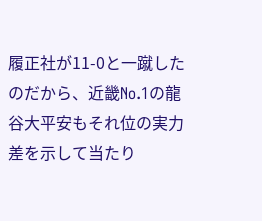履正社が11-0と一蹴したのだから、近畿No.1の龍谷大平安もそれ位の実力差を示して当たり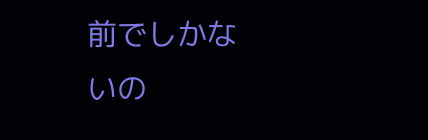前でしかないの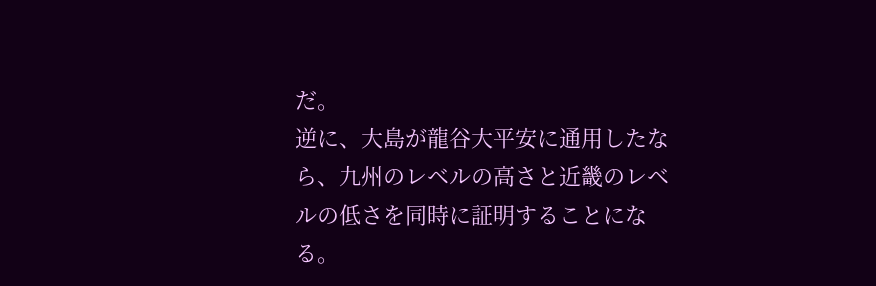だ。
逆に、大島が龍谷大平安に通用したなら、九州のレベルの高さと近畿のレベルの低さを同時に証明することになる。